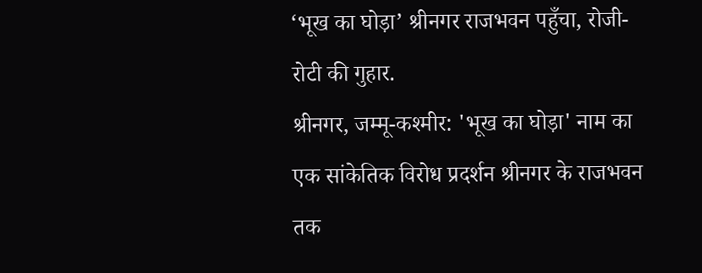‘भूख का घोड़ा’ श्रीनगर राजभवन पहुँचा, रोजी-रोटी की गुहार.
श्रीनगर, जम्मू-कश्मीर: 'भूख का घोड़ा' नाम का एक सांकेतिक विरोध प्रदर्शन श्रीनगर के राजभवन तक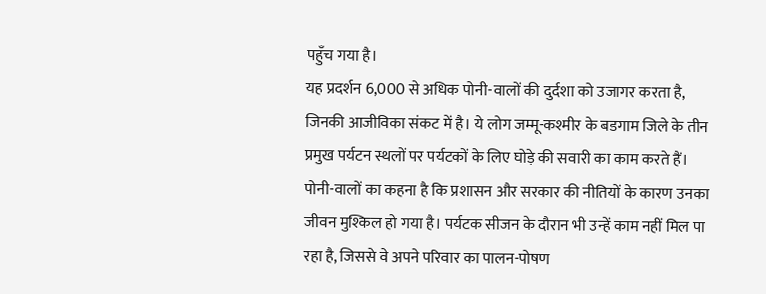पहुँच गया है।
यह प्रदर्शन 6,000 से अधिक पोनी-वालों की दुर्दशा को उजागर करता है, जिनकी आजीविका संकट में है। ये लोग जम्मू-कश्मीर के बडगाम जिले के तीन प्रमुख पर्यटन स्थलों पर पर्यटकों के लिए घोड़े की सवारी का काम करते हैं।
पोनी-वालों का कहना है कि प्रशासन और सरकार की नीतियों के कारण उनका जीवन मुश्किल हो गया है। पर्यटक सीजन के दौरान भी उन्हें काम नहीं मिल पा रहा है, जिससे वे अपने परिवार का पालन-पोषण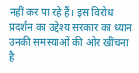नहीं कर पा रहे हैं। इस विरोध प्रदर्शन का उद्देश्य सरकार का ध्यान उनकी समस्याओं की ओर खींचना है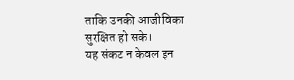ताकि उनकी आजीविका सुरक्षित हो सके।
यह संकट न केवल इन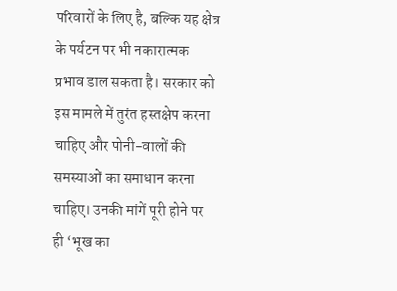परिवारों के लिए है, बल्कि यह क्षेत्र के पर्यटन पर भी नकारात्मक प्रभाव डाल सकता है। सरकार को इस मामले में तुरंत हस्तक्षेप करना चाहिए और पोनी-वालों की समस्याओं का समाधान करना चाहिए। उनकी मांगें पूरी होने पर ही ‘भूख का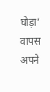घोड़ा’ वापस अपने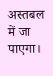अस्तबल में जा पाएगा।